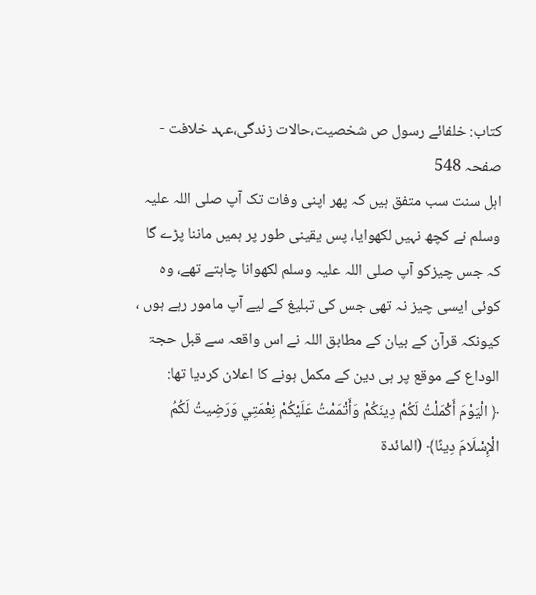کتاب: خلفائے رسول ص شخصیت،حالات زندگی،عہد خلافت - صفحہ 548
اہل سنت سب متفق ہیں کہ پھر اپنی وفات تک آپ صلی اللہ علیہ وسلم نے کچھ نہیں لکھوایا، پس یقینی طور پر ہمیں ماننا پڑے گا کہ جس چیزکو آپ صلی اللہ علیہ وسلم لکھوانا چاہتے تھے، وہ کوئی ایسی چیز نہ تھی جس کی تبلیغ کے لیے آپ مامور رہے ہوں ، کیونکہ قرآن کے بیان کے مطابق اللہ نے اس واقعہ سے قبل حجۃ الوداع کے موقع پر ہی دین کے مکمل ہونے کا اعلان کردیا تھا:
﴿ الْيَوْمَ أَكْمَلْتُ لَكُمْ دِينَكُمْ وَأَتْمَمْتُ عَلَيْكُمْ نِعْمَتِي وَرَضِيتُ لَكُمُ الْإِسْلَامَ دِينًا﴾ (المائدۃ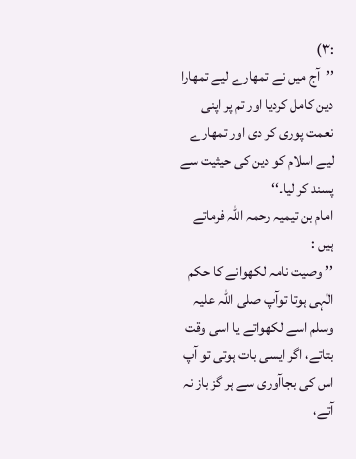:۳)
’’آج میں نے تمھارے لیے تمھارا دین کامل کردیا اور تم پر اپنی نعمت پوری کر دی اور تمھارے لیے اسلام کو دین کی حیثیت سے پسند کر لیا۔‘‘
امام بن تیمیہ رحمہ اللہ فرماتے ہیں :
’’ وصیت نامہ لکھوانے کا حکم الٰہی ہوتا توآپ صلی اللہ علیہ وسلم اسے لکھواتے یا اسی وقت بتاتے، اگر ایسی بات ہوتی تو آپ اس کی بجاآوری سے ہر گز باز نہ آتے،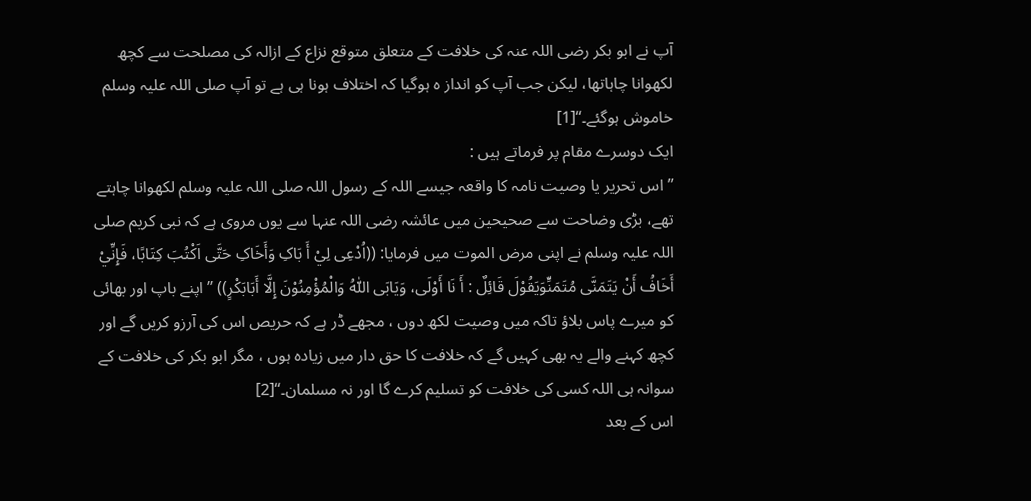آپ نے ابو بکر رضی اللہ عنہ کی خلافت کے متعلق متوقع نزاع کے ازالہ کی مصلحت سے کچھ لکھوانا چاہاتھا، لیکن جب آپ کو انداز ہ ہوگیا کہ اختلاف ہونا ہی ہے تو آپ صلی اللہ علیہ وسلم خاموش ہوگئے۔‘‘[1]
ایک دوسرے مقام پر فرماتے ہیں :
’’ اس تحریر یا وصیت نامہ کا واقعہ جیسے اللہ کے رسول اللہ صلی اللہ علیہ وسلم لکھوانا چاہتے تھے، بڑی وضاحت سے صحیحین میں عائشہ رضی اللہ عنہا سے یوں مروی ہے کہ نبی کریم صلی اللہ علیہ وسلم نے اپنی مرض الموت میں فرمایا: ((اُدْعِی لِيْ أَ بَاکِ وَأَخَاکِ حَتَّی اَکْتُبَ کِتَابًا، فَإِنِّيْ أَخَافُ أَنْ یَتَمَنَّی مُتَمَنٍّوَیَقُوْلَ قَائِلٌ : أَ نَا أَوْلَی، وَیَابَی اللّٰہُ وَالْمُؤْمِنُوْنَ إِلَّا أَبَابَکْرٍ)) ’’اپنے باپ اور بھائی کو میرے پاس بلاؤ تاکہ میں وصیت لکھ دوں ، مجھے ڈر ہے کہ حریص اس کی آرزو کریں گے اور کچھ کہنے والے یہ بھی کہیں گے کہ خلافت کا حق دار میں زیادہ ہوں ، مگر ابو بکر کی خلافت کے سوانہ ہی اللہ کسی کی خلافت کو تسلیم کرے گا اور نہ مسلمان۔‘‘[2]
اس کے بعد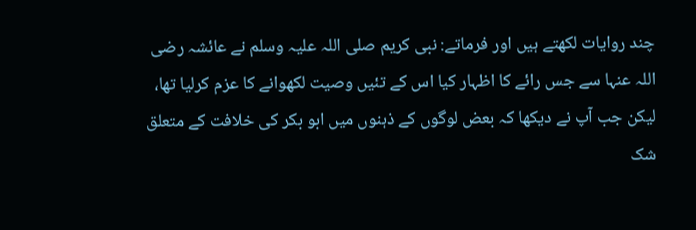چند روایات لکھتے ہیں اور فرماتے: نبی کریم صلی اللہ علیہ وسلم نے عائشہ رضی اللہ عنہا سے جس رائے کا اظہار کیا اس کے تئیں وصیت لکھوانے کا عزم کرلیا تھا، لیکن جب آپ نے دیکھا کہ بعض لوگوں کے ذہنوں میں ابو بکر کی خلافت کے متعلق شک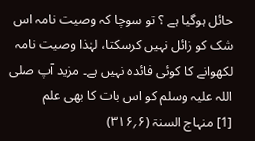حائل ہوگیا ہے ؟ تو سوچا کہ وصیت نامہ اس شک کو زائل نہیں کرسکتا، لہٰذا وصیت نامہ لکھوانے کا کوئی فائدہ نہیں ہے۔ مزید آپ صلی اللہ علیہ وسلم کو اس بات کا بھی علم
[1] منہاج السنۃ (۶؍۳۱۶)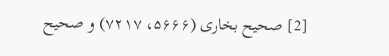[2] صحیح بخاری (۵۶۶۶، ۷۲۱۷) و صحیح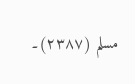مسلم (۲۳۸۷)۔